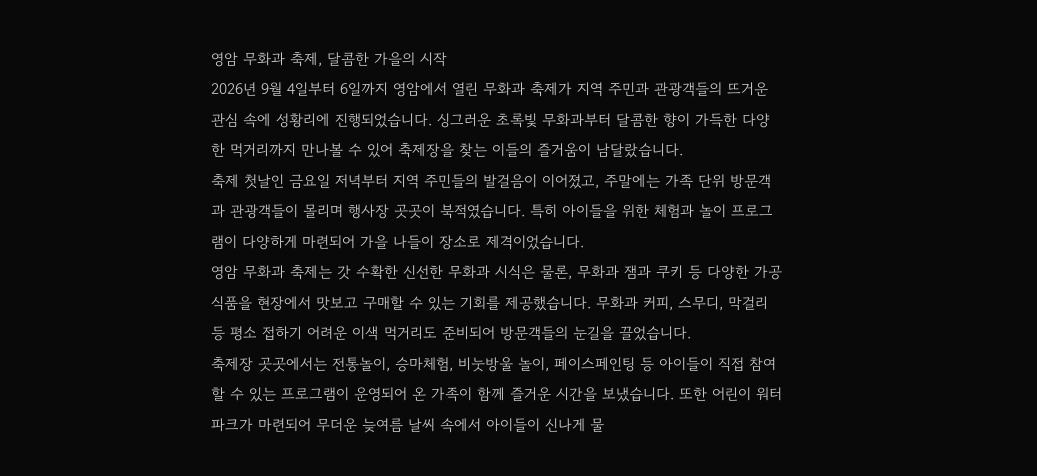영암 무화과 축제, 달콤한 가을의 시작
2026년 9월 4일부터 6일까지 영암에서 열린 무화과 축제가 지역 주민과 관광객들의 뜨거운 관심 속에 성황리에 진행되었습니다. 싱그러운 초록빛 무화과부터 달콤한 향이 가득한 다양한 먹거리까지 만나볼 수 있어 축제장을 찾는 이들의 즐거움이 남달랐습니다.
축제 첫날인 금요일 저녁부터 지역 주민들의 발걸음이 이어졌고, 주말에는 가족 단위 방문객과 관광객들이 몰리며 행사장 곳곳이 북적였습니다. 특히 아이들을 위한 체험과 놀이 프로그램이 다양하게 마련되어 가을 나들이 장소로 제격이었습니다.
영암 무화과 축제는 갓 수확한 신선한 무화과 시식은 물론, 무화과 잼과 쿠키 등 다양한 가공식품을 현장에서 맛보고 구매할 수 있는 기회를 제공했습니다. 무화과 커피, 스무디, 막걸리 등 평소 접하기 어려운 이색 먹거리도 준비되어 방문객들의 눈길을 끌었습니다.
축제장 곳곳에서는 전통놀이, 승마체험, 비눗방울 놀이, 페이스페인팅 등 아이들이 직접 참여할 수 있는 프로그램이 운영되어 온 가족이 함께 즐거운 시간을 보냈습니다. 또한 어린이 워터파크가 마련되어 무더운 늦여름 날씨 속에서 아이들이 신나게 물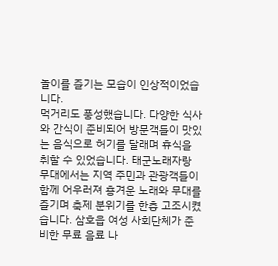놀이를 즐기는 모습이 인상적이었습니다.
먹거리도 풍성했습니다. 다양한 식사와 간식이 준비되어 방문객들이 맛있는 음식으로 허기를 달래며 휴식을 취할 수 있었습니다. 태군노래자랑 무대에서는 지역 주민과 관광객들이 함께 어우러져 흥겨운 노래와 무대를 즐기며 축제 분위기를 한층 고조시켰습니다. 삼호읍 여성 사회단체가 준비한 무료 음료 나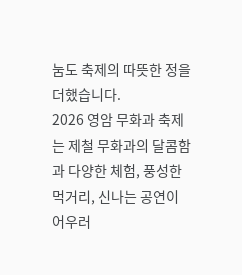눔도 축제의 따뜻한 정을 더했습니다.
2026 영암 무화과 축제는 제철 무화과의 달콤함과 다양한 체험, 풍성한 먹거리, 신나는 공연이 어우러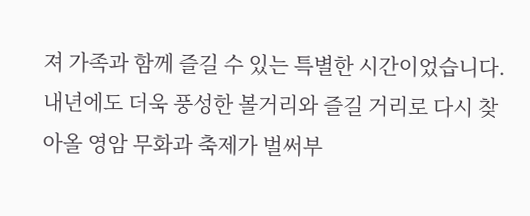져 가족과 함께 즐길 수 있는 특별한 시간이었습니다. 내년에도 더욱 풍성한 볼거리와 즐길 거리로 다시 찾아올 영암 무화과 축제가 벌써부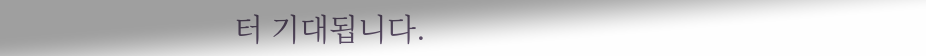터 기대됩니다.